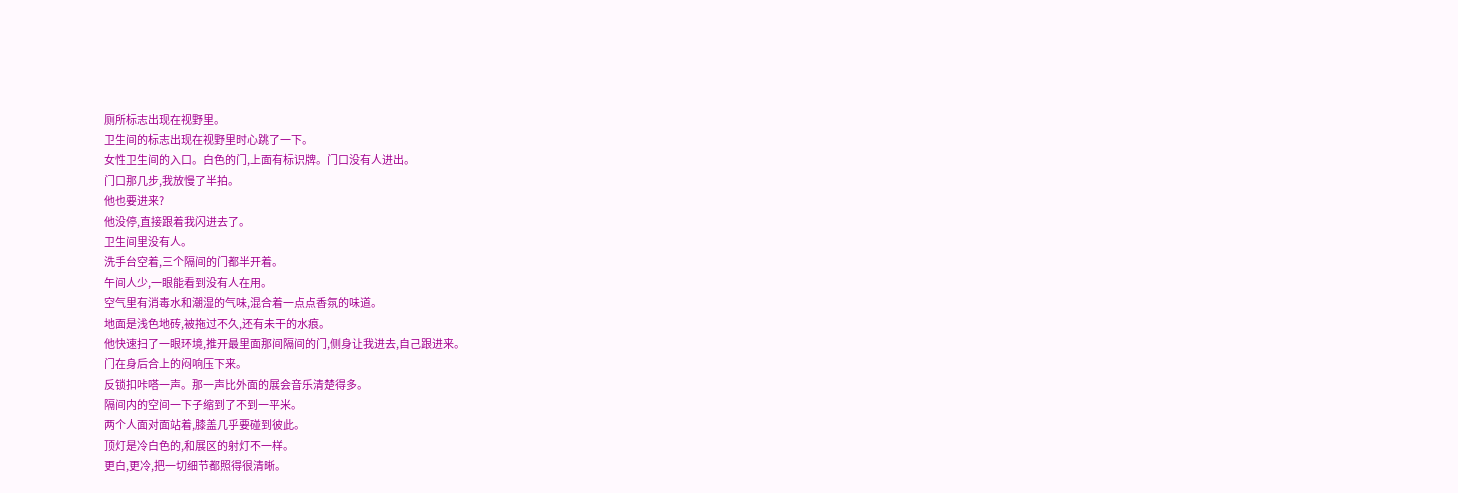厕所标志出现在视野里。
卫生间的标志出现在视野里时心跳了一下。
女性卫生间的入口。白色的门,上面有标识牌。门口没有人进出。
门口那几步,我放慢了半拍。
他也要进来?
他没停,直接跟着我闪进去了。
卫生间里没有人。
洗手台空着,三个隔间的门都半开着。
午间人少,一眼能看到没有人在用。
空气里有消毒水和潮湿的气味,混合着一点点香氛的味道。
地面是浅色地砖,被拖过不久,还有未干的水痕。
他快速扫了一眼环境,推开最里面那间隔间的门,侧身让我进去,自己跟进来。
门在身后合上的闷响压下来。
反锁扣咔嗒一声。那一声比外面的展会音乐清楚得多。
隔间内的空间一下子缩到了不到一平米。
两个人面对面站着,膝盖几乎要碰到彼此。
顶灯是冷白色的,和展区的射灯不一样。
更白,更冷,把一切细节都照得很清晰。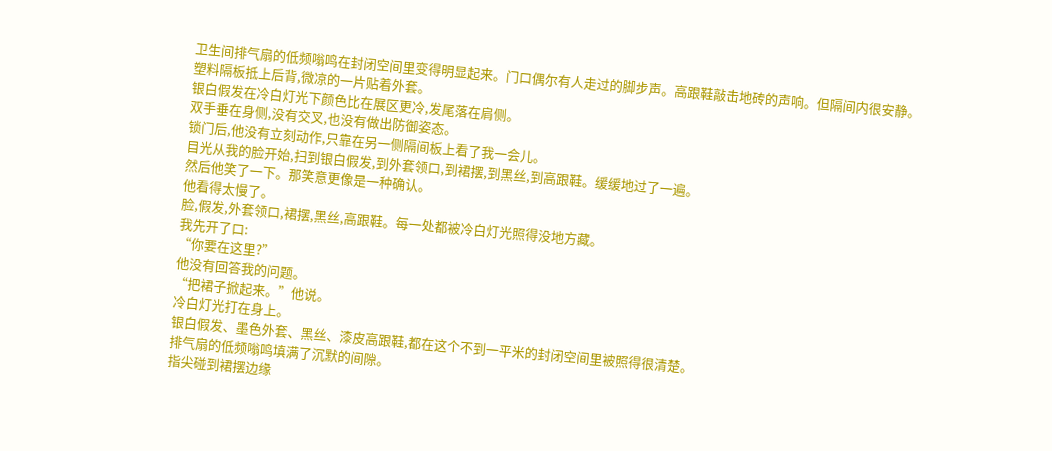卫生间排气扇的低频嗡鸣在封闭空间里变得明显起来。门口偶尔有人走过的脚步声。高跟鞋敲击地砖的声响。但隔间内很安静。
塑料隔板抵上后背,微凉的一片贴着外套。
银白假发在冷白灯光下颜色比在展区更冷,发尾落在肩侧。
双手垂在身侧,没有交叉,也没有做出防御姿态。
锁门后,他没有立刻动作,只靠在另一侧隔间板上看了我一会儿。
目光从我的脸开始,扫到银白假发,到外套领口,到裙摆,到黑丝,到高跟鞋。缓缓地过了一遍。
然后他笑了一下。那笑意更像是一种确认。
他看得太慢了。
脸,假发,外套领口,裙摆,黑丝,高跟鞋。每一处都被冷白灯光照得没地方藏。
我先开了口:
“你要在这里?”
他没有回答我的问题。
“把裙子掀起来。”他说。
冷白灯光打在身上。
银白假发、墨色外套、黑丝、漆皮高跟鞋,都在这个不到一平米的封闭空间里被照得很清楚。
排气扇的低频嗡鸣填满了沉默的间隙。
指尖碰到裙摆边缘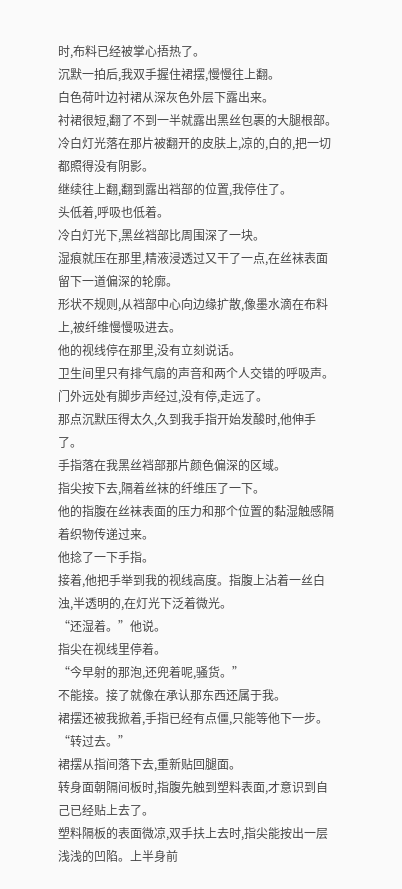时,布料已经被掌心捂热了。
沉默一拍后,我双手握住裙摆,慢慢往上翻。
白色荷叶边衬裙从深灰色外层下露出来。
衬裙很短,翻了不到一半就露出黑丝包裹的大腿根部。
冷白灯光落在那片被翻开的皮肤上,凉的,白的,把一切都照得没有阴影。
继续往上翻,翻到露出裆部的位置,我停住了。
头低着,呼吸也低着。
冷白灯光下,黑丝裆部比周围深了一块。
湿痕就压在那里,精液浸透过又干了一点,在丝袜表面留下一道偏深的轮廓。
形状不规则,从裆部中心向边缘扩散,像墨水滴在布料上,被纤维慢慢吸进去。
他的视线停在那里,没有立刻说话。
卫生间里只有排气扇的声音和两个人交错的呼吸声。门外远处有脚步声经过,没有停,走远了。
那点沉默压得太久,久到我手指开始发酸时,他伸手了。
手指落在我黑丝裆部那片颜色偏深的区域。
指尖按下去,隔着丝袜的纤维压了一下。
他的指腹在丝袜表面的压力和那个位置的黏湿触感隔着织物传递过来。
他捻了一下手指。
接着,他把手举到我的视线高度。指腹上沾着一丝白浊,半透明的,在灯光下泛着微光。
“还湿着。”他说。
指尖在视线里停着。
“今早射的那泡,还兜着呢,骚货。”
不能接。接了就像在承认那东西还属于我。
裙摆还被我掀着,手指已经有点僵,只能等他下一步。
“转过去。”
裙摆从指间落下去,重新贴回腿面。
转身面朝隔间板时,指腹先触到塑料表面,才意识到自己已经贴上去了。
塑料隔板的表面微凉,双手扶上去时,指尖能按出一层浅浅的凹陷。上半身前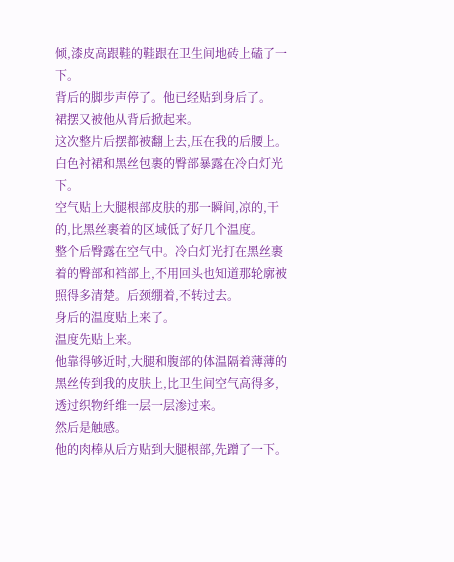倾,漆皮高跟鞋的鞋跟在卫生间地砖上磕了一下。
背后的脚步声停了。他已经贴到身后了。
裙摆又被他从背后掀起来。
这次整片后摆都被翻上去,压在我的后腰上。
白色衬裙和黑丝包裹的臀部暴露在冷白灯光下。
空气贴上大腿根部皮肤的那一瞬间,凉的,干的,比黑丝裹着的区域低了好几个温度。
整个后臀露在空气中。冷白灯光打在黑丝裹着的臀部和裆部上,不用回头也知道那轮廓被照得多清楚。后颈绷着,不转过去。
身后的温度贴上来了。
温度先贴上来。
他靠得够近时,大腿和腹部的体温隔着薄薄的黑丝传到我的皮肤上,比卫生间空气高得多,透过织物纤维一层一层渗过来。
然后是触感。
他的肉棒从后方贴到大腿根部,先蹭了一下。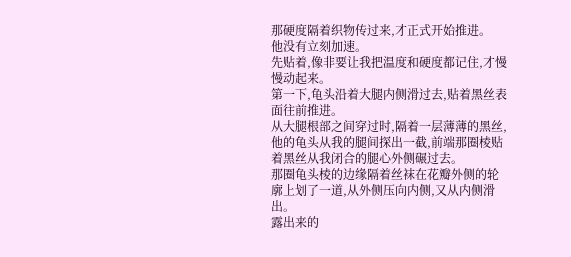那硬度隔着织物传过来,才正式开始推进。
他没有立刻加速。
先贴着,像非要让我把温度和硬度都记住,才慢慢动起来。
第一下,龟头沿着大腿内侧滑过去,贴着黑丝表面往前推进。
从大腿根部之间穿过时,隔着一层薄薄的黑丝,他的龟头从我的腿间探出一截,前端那圈棱贴着黑丝从我闭合的腿心外侧碾过去。
那圈龟头棱的边缘隔着丝袜在花瓣外侧的轮廓上划了一道,从外侧压向内侧,又从内侧滑出。
露出来的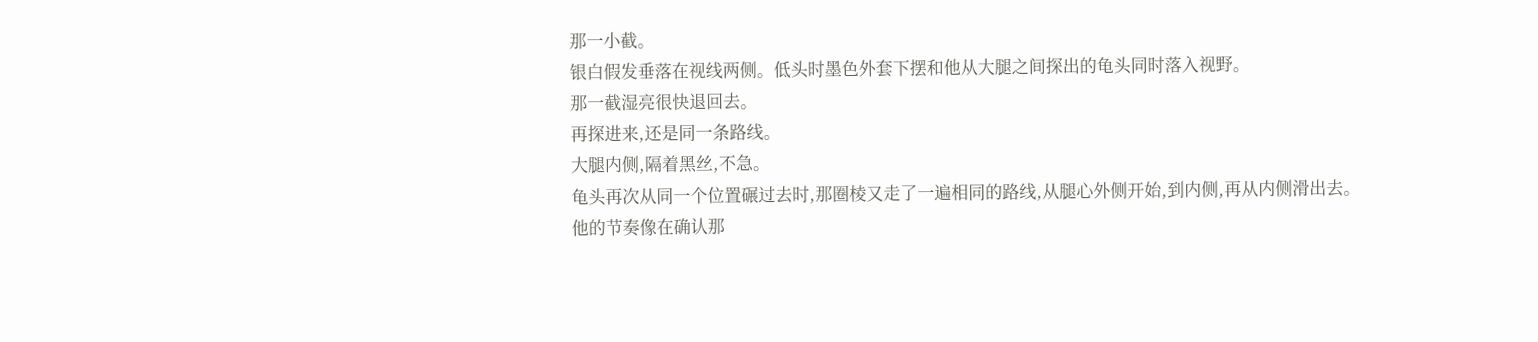那一小截。
银白假发垂落在视线两侧。低头时墨色外套下摆和他从大腿之间探出的龟头同时落入视野。
那一截湿亮很快退回去。
再探进来,还是同一条路线。
大腿内侧,隔着黑丝,不急。
龟头再次从同一个位置碾过去时,那圈棱又走了一遍相同的路线,从腿心外侧开始,到内侧,再从内侧滑出去。
他的节奏像在确认那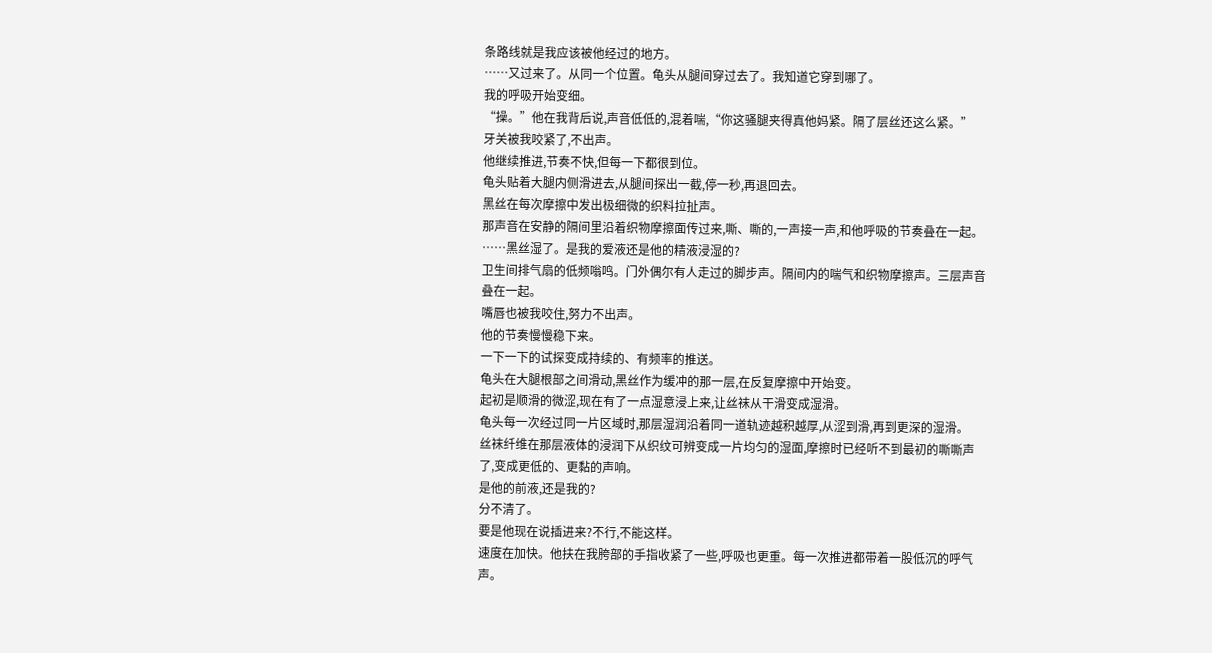条路线就是我应该被他经过的地方。
……又过来了。从同一个位置。龟头从腿间穿过去了。我知道它穿到哪了。
我的呼吸开始变细。
“操。”他在我背后说,声音低低的,混着喘,“你这骚腿夹得真他妈紧。隔了层丝还这么紧。”
牙关被我咬紧了,不出声。
他继续推进,节奏不快,但每一下都很到位。
龟头贴着大腿内侧滑进去,从腿间探出一截,停一秒,再退回去。
黑丝在每次摩擦中发出极细微的织料拉扯声。
那声音在安静的隔间里沿着织物摩擦面传过来,嘶、嘶的,一声接一声,和他呼吸的节奏叠在一起。
……黑丝湿了。是我的爱液还是他的精液浸湿的?
卫生间排气扇的低频嗡鸣。门外偶尔有人走过的脚步声。隔间内的喘气和织物摩擦声。三层声音叠在一起。
嘴唇也被我咬住,努力不出声。
他的节奏慢慢稳下来。
一下一下的试探变成持续的、有频率的推送。
龟头在大腿根部之间滑动,黑丝作为缓冲的那一层,在反复摩擦中开始变。
起初是顺滑的微涩,现在有了一点湿意浸上来,让丝袜从干滑变成湿滑。
龟头每一次经过同一片区域时,那层湿润沿着同一道轨迹越积越厚,从涩到滑,再到更深的湿滑。
丝袜纤维在那层液体的浸润下从织纹可辨变成一片均匀的湿面,摩擦时已经听不到最初的嘶嘶声了,变成更低的、更黏的声响。
是他的前液,还是我的?
分不清了。
要是他现在说插进来?不行,不能这样。
速度在加快。他扶在我胯部的手指收紧了一些,呼吸也更重。每一次推进都带着一股低沉的呼气声。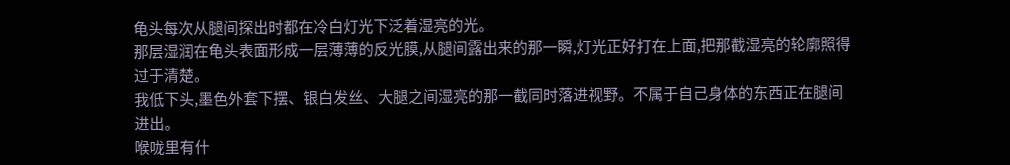龟头每次从腿间探出时都在冷白灯光下泛着湿亮的光。
那层湿润在龟头表面形成一层薄薄的反光膜,从腿间露出来的那一瞬,灯光正好打在上面,把那截湿亮的轮廓照得过于清楚。
我低下头,墨色外套下摆、银白发丝、大腿之间湿亮的那一截同时落进视野。不属于自己身体的东西正在腿间进出。
喉咙里有什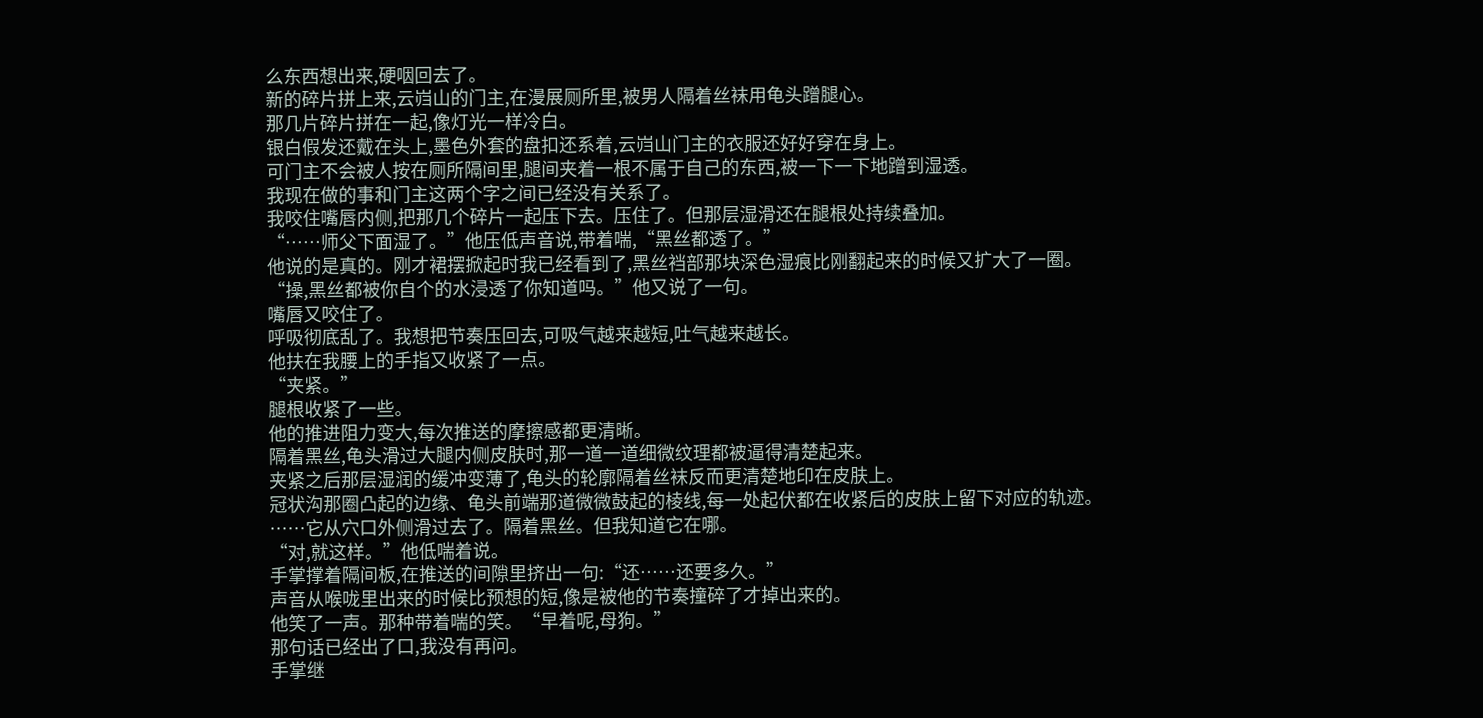么东西想出来,硬咽回去了。
新的碎片拼上来,云岿山的门主,在漫展厕所里,被男人隔着丝袜用龟头蹭腿心。
那几片碎片拼在一起,像灯光一样冷白。
银白假发还戴在头上,墨色外套的盘扣还系着,云岿山门主的衣服还好好穿在身上。
可门主不会被人按在厕所隔间里,腿间夹着一根不属于自己的东西,被一下一下地蹭到湿透。
我现在做的事和门主这两个字之间已经没有关系了。
我咬住嘴唇内侧,把那几个碎片一起压下去。压住了。但那层湿滑还在腿根处持续叠加。
“……师父下面湿了。”他压低声音说,带着喘,“黑丝都透了。”
他说的是真的。刚才裙摆掀起时我已经看到了,黑丝裆部那块深色湿痕比刚翻起来的时候又扩大了一圈。
“操,黑丝都被你自个的水浸透了你知道吗。”他又说了一句。
嘴唇又咬住了。
呼吸彻底乱了。我想把节奏压回去,可吸气越来越短,吐气越来越长。
他扶在我腰上的手指又收紧了一点。
“夹紧。”
腿根收紧了一些。
他的推进阻力变大,每次推送的摩擦感都更清晰。
隔着黑丝,龟头滑过大腿内侧皮肤时,那一道一道细微纹理都被逼得清楚起来。
夹紧之后那层湿润的缓冲变薄了,龟头的轮廓隔着丝袜反而更清楚地印在皮肤上。
冠状沟那圈凸起的边缘、龟头前端那道微微鼓起的棱线,每一处起伏都在收紧后的皮肤上留下对应的轨迹。
……它从穴口外侧滑过去了。隔着黑丝。但我知道它在哪。
“对,就这样。”他低喘着说。
手掌撑着隔间板,在推送的间隙里挤出一句:“还……还要多久。”
声音从喉咙里出来的时候比预想的短,像是被他的节奏撞碎了才掉出来的。
他笑了一声。那种带着喘的笑。“早着呢,母狗。”
那句话已经出了口,我没有再问。
手掌继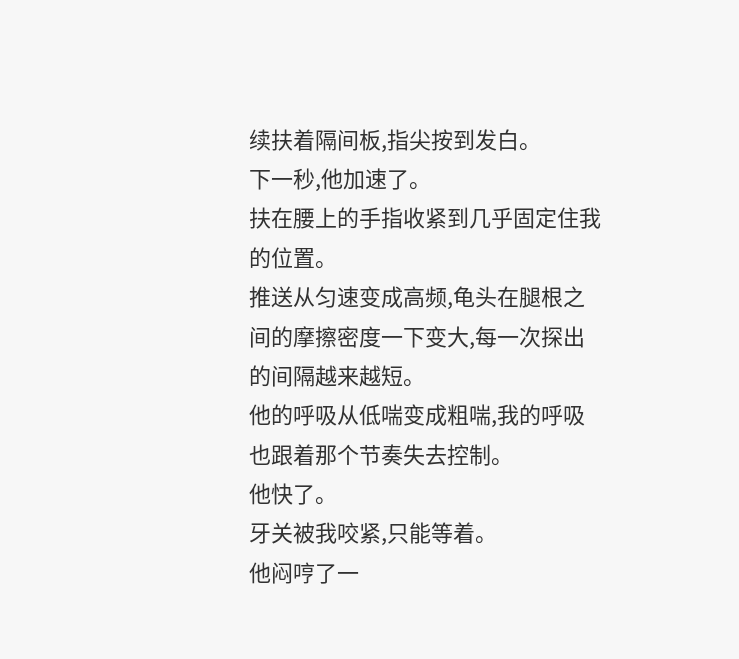续扶着隔间板,指尖按到发白。
下一秒,他加速了。
扶在腰上的手指收紧到几乎固定住我的位置。
推送从匀速变成高频,龟头在腿根之间的摩擦密度一下变大,每一次探出的间隔越来越短。
他的呼吸从低喘变成粗喘,我的呼吸也跟着那个节奏失去控制。
他快了。
牙关被我咬紧,只能等着。
他闷哼了一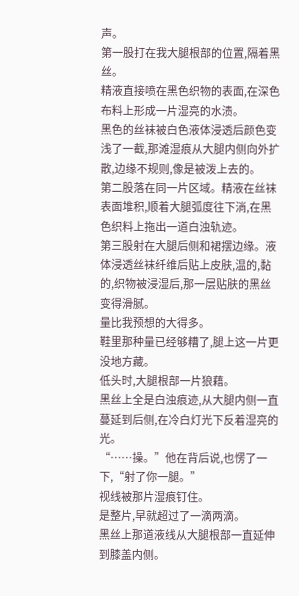声。
第一股打在我大腿根部的位置,隔着黑丝。
精液直接喷在黑色织物的表面,在深色布料上形成一片湿亮的水渍。
黑色的丝袜被白色液体浸透后颜色变浅了一截,那滩湿痕从大腿内侧向外扩散,边缘不规则,像是被泼上去的。
第二股落在同一片区域。精液在丝袜表面堆积,顺着大腿弧度往下淌,在黑色织料上拖出一道白浊轨迹。
第三股射在大腿后侧和裙摆边缘。液体浸透丝袜纤维后贴上皮肤,温的,黏的,织物被浸湿后,那一层贴肤的黑丝变得滑腻。
量比我预想的大得多。
鞋里那种量已经够糟了,腿上这一片更没地方藏。
低头时,大腿根部一片狼藉。
黑丝上全是白浊痕迹,从大腿内侧一直蔓延到后侧,在冷白灯光下反着湿亮的光。
“……操。”他在背后说,也愣了一下,“射了你一腿。”
视线被那片湿痕钉住。
是整片,早就超过了一滴两滴。
黑丝上那道液线从大腿根部一直延伸到膝盖内侧。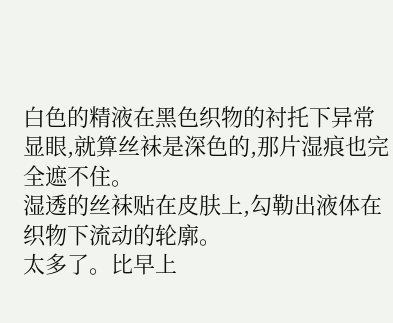白色的精液在黑色织物的衬托下异常显眼,就算丝袜是深色的,那片湿痕也完全遮不住。
湿透的丝袜贴在皮肤上,勾勒出液体在织物下流动的轮廓。
太多了。比早上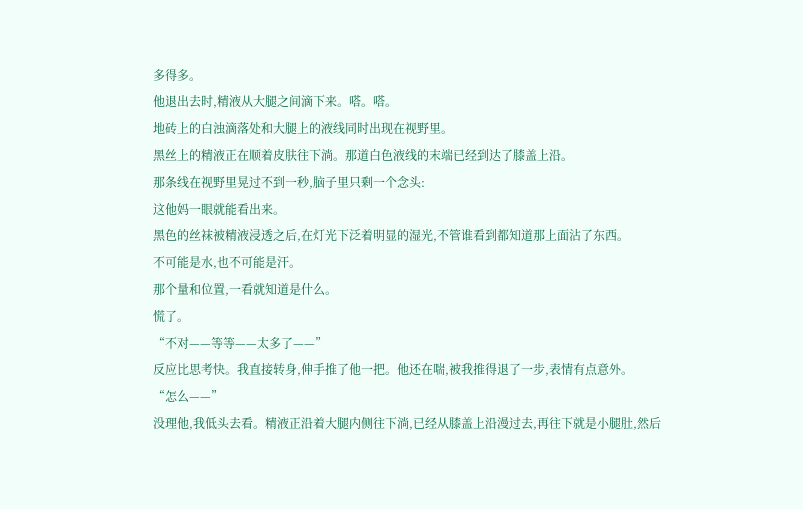多得多。
他退出去时,精液从大腿之间滴下来。嗒。嗒。
地砖上的白浊滴落处和大腿上的液线同时出现在视野里。
黑丝上的精液正在顺着皮肤往下淌。那道白色液线的末端已经到达了膝盖上沿。
那条线在视野里晃过不到一秒,脑子里只剩一个念头:
这他妈一眼就能看出来。
黑色的丝袜被精液浸透之后,在灯光下泛着明显的湿光,不管谁看到都知道那上面沾了东西。
不可能是水,也不可能是汗。
那个量和位置,一看就知道是什么。
慌了。
“不对——等等——太多了——”
反应比思考快。我直接转身,伸手推了他一把。他还在喘,被我推得退了一步,表情有点意外。
“怎么——”
没理他,我低头去看。精液正沿着大腿内侧往下淌,已经从膝盖上沿漫过去,再往下就是小腿肚,然后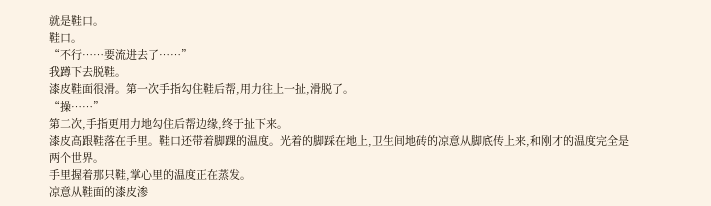就是鞋口。
鞋口。
“不行……要流进去了……”
我蹲下去脱鞋。
漆皮鞋面很滑。第一次手指勾住鞋后帮,用力往上一扯,滑脱了。
“操……”
第二次,手指更用力地勾住后帮边缘,终于扯下来。
漆皮高跟鞋落在手里。鞋口还带着脚踝的温度。光着的脚踩在地上,卫生间地砖的凉意从脚底传上来,和刚才的温度完全是两个世界。
手里握着那只鞋,掌心里的温度正在蒸发。
凉意从鞋面的漆皮渗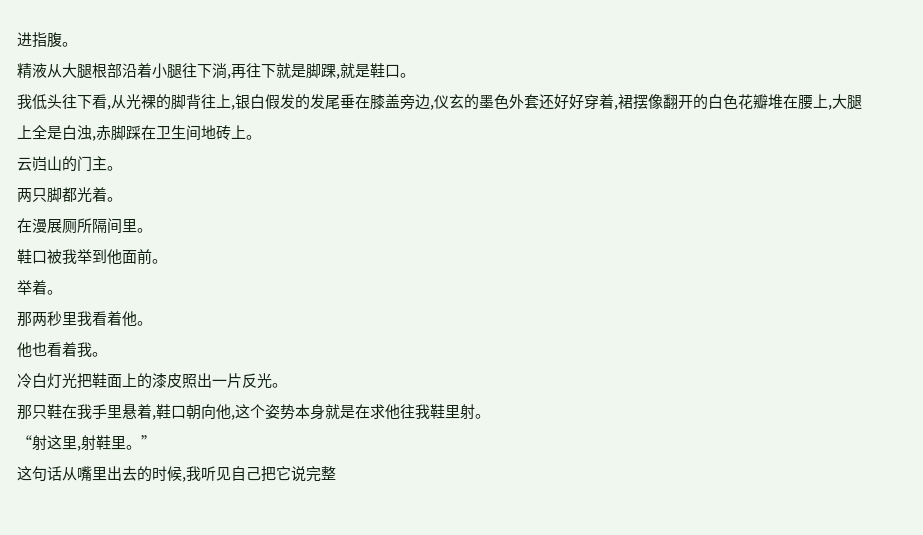进指腹。
精液从大腿根部沿着小腿往下淌,再往下就是脚踝,就是鞋口。
我低头往下看,从光裸的脚背往上,银白假发的发尾垂在膝盖旁边,仪玄的墨色外套还好好穿着,裙摆像翻开的白色花瓣堆在腰上,大腿上全是白浊,赤脚踩在卫生间地砖上。
云岿山的门主。
两只脚都光着。
在漫展厕所隔间里。
鞋口被我举到他面前。
举着。
那两秒里我看着他。
他也看着我。
冷白灯光把鞋面上的漆皮照出一片反光。
那只鞋在我手里悬着,鞋口朝向他,这个姿势本身就是在求他往我鞋里射。
“射这里,射鞋里。”
这句话从嘴里出去的时候,我听见自己把它说完整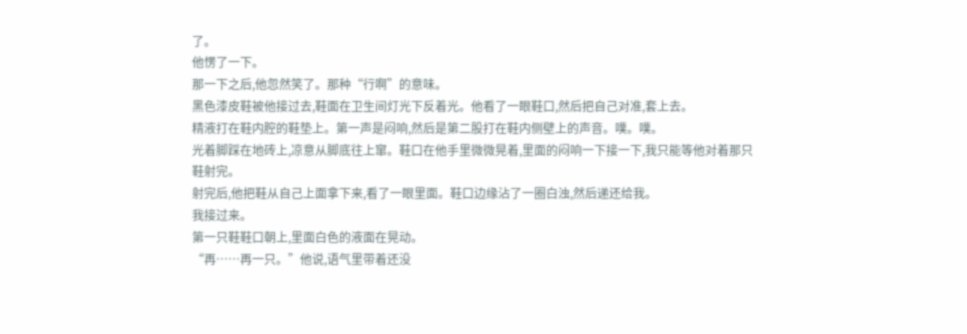了。
他愣了一下。
那一下之后,他忽然笑了。那种“行啊”的意味。
黑色漆皮鞋被他接过去,鞋面在卫生间灯光下反着光。他看了一眼鞋口,然后把自己对准,套上去。
精液打在鞋内腔的鞋垫上。第一声是闷响,然后是第二股打在鞋内侧壁上的声音。噗。噗。
光着脚踩在地砖上,凉意从脚底往上窜。鞋口在他手里微微晃着,里面的闷响一下接一下,我只能等他对着那只鞋射完。
射完后,他把鞋从自己上面拿下来,看了一眼里面。鞋口边缘沾了一圈白浊,然后递还给我。
我接过来。
第一只鞋鞋口朝上,里面白色的液面在晃动。
“再……再一只。”他说,语气里带着还没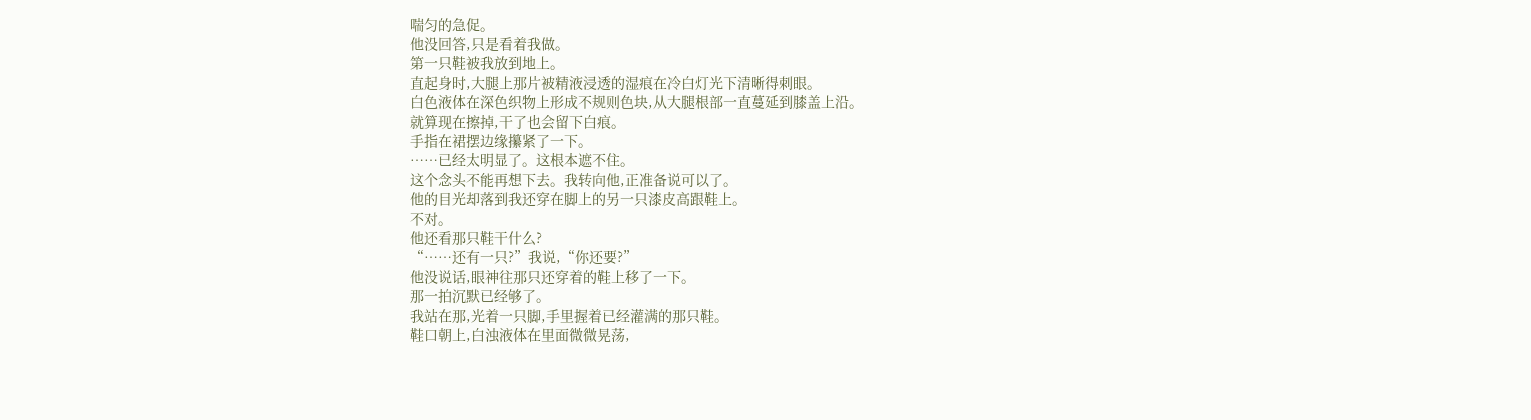喘匀的急促。
他没回答,只是看着我做。
第一只鞋被我放到地上。
直起身时,大腿上那片被精液浸透的湿痕在冷白灯光下清晰得刺眼。
白色液体在深色织物上形成不规则色块,从大腿根部一直蔓延到膝盖上沿。
就算现在擦掉,干了也会留下白痕。
手指在裙摆边缘攥紧了一下。
……已经太明显了。这根本遮不住。
这个念头不能再想下去。我转向他,正准备说可以了。
他的目光却落到我还穿在脚上的另一只漆皮高跟鞋上。
不对。
他还看那只鞋干什么?
“……还有一只?”我说,“你还要?”
他没说话,眼神往那只还穿着的鞋上移了一下。
那一拍沉默已经够了。
我站在那,光着一只脚,手里握着已经灌满的那只鞋。
鞋口朝上,白浊液体在里面微微晃荡,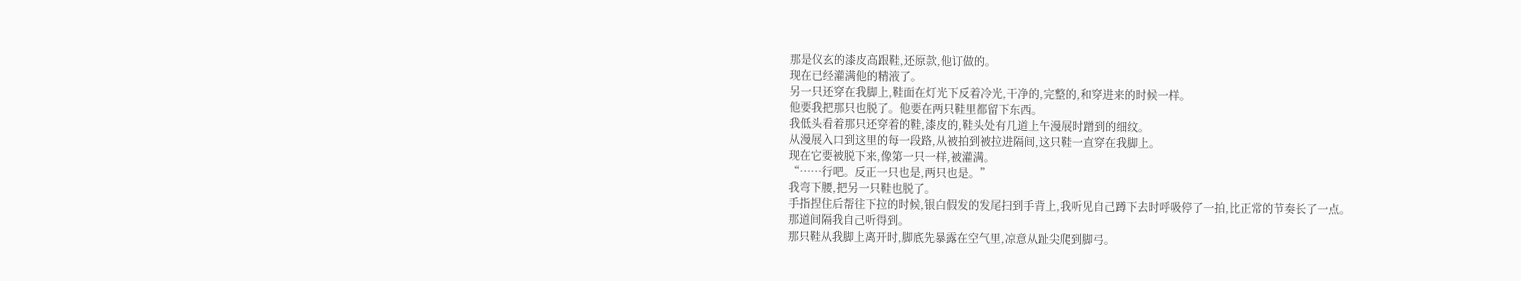那是仪玄的漆皮高跟鞋,还原款,他订做的。
现在已经灌满他的精液了。
另一只还穿在我脚上,鞋面在灯光下反着冷光,干净的,完整的,和穿进来的时候一样。
他要我把那只也脱了。他要在两只鞋里都留下东西。
我低头看着那只还穿着的鞋,漆皮的,鞋头处有几道上午漫展时蹭到的细纹。
从漫展入口到这里的每一段路,从被拍到被拉进隔间,这只鞋一直穿在我脚上。
现在它要被脱下来,像第一只一样,被灌满。
“……行吧。反正一只也是,两只也是。”
我弯下腰,把另一只鞋也脱了。
手指捏住后帮往下拉的时候,银白假发的发尾扫到手背上,我听见自己蹲下去时呼吸停了一拍,比正常的节奏长了一点。
那道间隔我自己听得到。
那只鞋从我脚上离开时,脚底先暴露在空气里,凉意从趾尖爬到脚弓。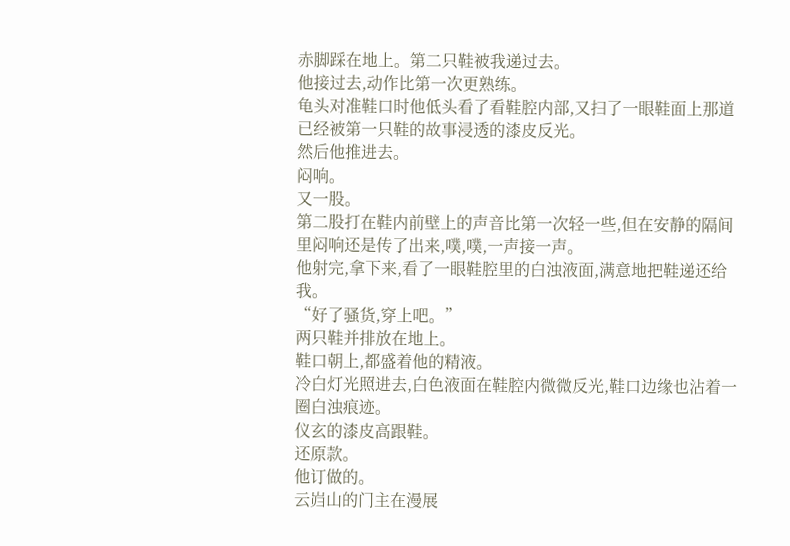赤脚踩在地上。第二只鞋被我递过去。
他接过去,动作比第一次更熟练。
龟头对准鞋口时他低头看了看鞋腔内部,又扫了一眼鞋面上那道已经被第一只鞋的故事浸透的漆皮反光。
然后他推进去。
闷响。
又一股。
第二股打在鞋内前壁上的声音比第一次轻一些,但在安静的隔间里闷响还是传了出来,噗,噗,一声接一声。
他射完,拿下来,看了一眼鞋腔里的白浊液面,满意地把鞋递还给我。
“好了骚货,穿上吧。”
两只鞋并排放在地上。
鞋口朝上,都盛着他的精液。
冷白灯光照进去,白色液面在鞋腔内微微反光,鞋口边缘也沾着一圈白浊痕迹。
仪玄的漆皮高跟鞋。
还原款。
他订做的。
云岿山的门主在漫展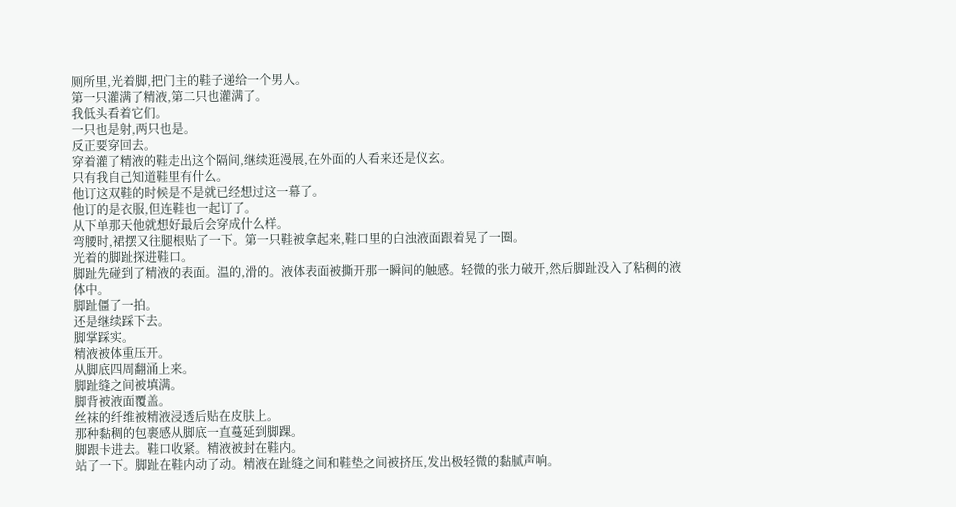厕所里,光着脚,把门主的鞋子递给一个男人。
第一只灌满了精液,第二只也灌满了。
我低头看着它们。
一只也是射,两只也是。
反正要穿回去。
穿着灌了精液的鞋走出这个隔间,继续逛漫展,在外面的人看来还是仪玄。
只有我自己知道鞋里有什么。
他订这双鞋的时候是不是就已经想过这一幕了。
他订的是衣服,但连鞋也一起订了。
从下单那天他就想好最后会穿成什么样。
弯腰时,裙摆又往腿根贴了一下。第一只鞋被拿起来,鞋口里的白浊液面跟着晃了一圈。
光着的脚趾探进鞋口。
脚趾先碰到了精液的表面。温的,滑的。液体表面被撕开那一瞬间的触感。轻微的张力破开,然后脚趾没入了粘稠的液体中。
脚趾僵了一拍。
还是继续踩下去。
脚掌踩实。
精液被体重压开。
从脚底四周翻涌上来。
脚趾缝之间被填满。
脚背被液面覆盖。
丝袜的纤维被精液浸透后贴在皮肤上。
那种黏稠的包裹感从脚底一直蔓延到脚踝。
脚跟卡进去。鞋口收紧。精液被封在鞋内。
站了一下。脚趾在鞋内动了动。精液在趾缝之间和鞋垫之间被挤压,发出极轻微的黏腻声响。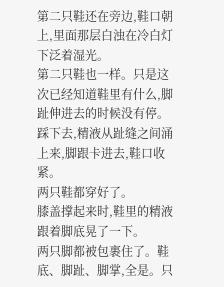第二只鞋还在旁边,鞋口朝上,里面那层白浊在冷白灯下泛着湿光。
第二只鞋也一样。只是这次已经知道鞋里有什么,脚趾伸进去的时候没有停。踩下去,精液从趾缝之间涌上来,脚跟卡进去,鞋口收紧。
两只鞋都穿好了。
膝盖撑起来时,鞋里的精液跟着脚底晃了一下。
两只脚都被包裹住了。鞋底、脚趾、脚掌,全是。只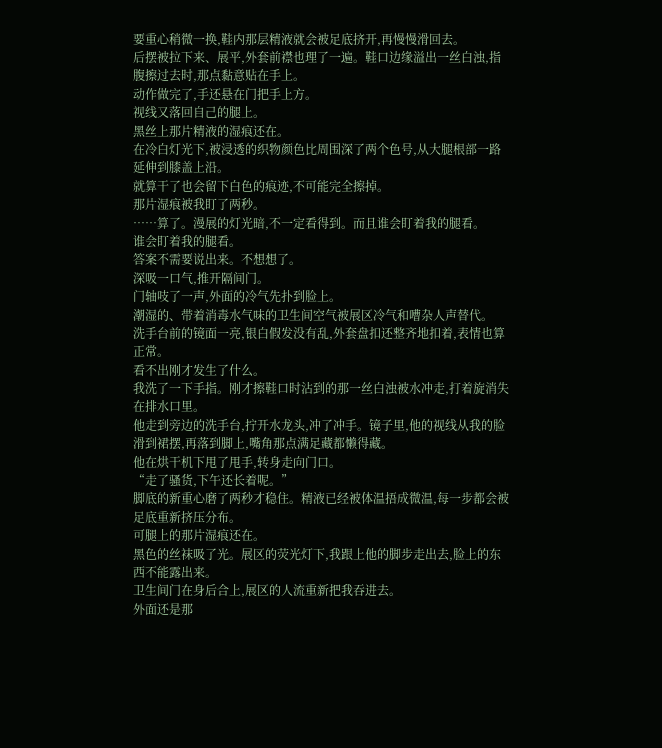要重心稍微一换,鞋内那层精液就会被足底挤开,再慢慢滑回去。
后摆被拉下来、展平,外套前襟也理了一遍。鞋口边缘溢出一丝白浊,指腹擦过去时,那点黏意贴在手上。
动作做完了,手还悬在门把手上方。
视线又落回自己的腿上。
黑丝上那片精液的湿痕还在。
在冷白灯光下,被浸透的织物颜色比周围深了两个色号,从大腿根部一路延伸到膝盖上沿。
就算干了也会留下白色的痕迹,不可能完全擦掉。
那片湿痕被我盯了两秒。
……算了。漫展的灯光暗,不一定看得到。而且谁会盯着我的腿看。
谁会盯着我的腿看。
答案不需要说出来。不想想了。
深吸一口气,推开隔间门。
门轴吱了一声,外面的冷气先扑到脸上。
潮湿的、带着消毒水气味的卫生间空气被展区冷气和嘈杂人声替代。
洗手台前的镜面一亮,银白假发没有乱,外套盘扣还整齐地扣着,表情也算正常。
看不出刚才发生了什么。
我洗了一下手指。刚才擦鞋口时沾到的那一丝白浊被水冲走,打着旋消失在排水口里。
他走到旁边的洗手台,拧开水龙头,冲了冲手。镜子里,他的视线从我的脸滑到裙摆,再落到脚上,嘴角那点满足藏都懒得藏。
他在烘干机下甩了甩手,转身走向门口。
“走了骚货,下午还长着呢。”
脚底的新重心磨了两秒才稳住。精液已经被体温捂成微温,每一步都会被足底重新挤压分布。
可腿上的那片湿痕还在。
黑色的丝袜吸了光。展区的荧光灯下,我跟上他的脚步走出去,脸上的东西不能露出来。
卫生间门在身后合上,展区的人流重新把我吞进去。
外面还是那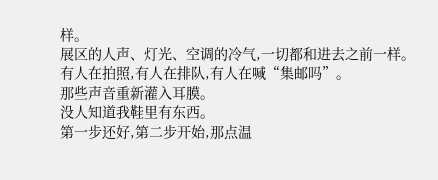样。
展区的人声、灯光、空调的冷气,一切都和进去之前一样。
有人在拍照,有人在排队,有人在喊“集邮吗”。
那些声音重新灌入耳膜。
没人知道我鞋里有东西。
第一步还好,第二步开始,那点温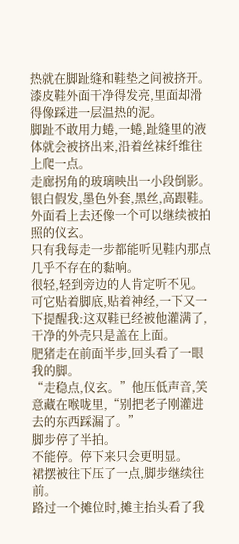热就在脚趾缝和鞋垫之间被挤开。
漆皮鞋外面干净得发亮,里面却滑得像踩进一层温热的泥。
脚趾不敢用力蜷,一蜷,趾缝里的液体就会被挤出来,沿着丝袜纤维往上爬一点。
走廊拐角的玻璃映出一小段倒影。银白假发,墨色外套,黑丝,高跟鞋。外面看上去还像一个可以继续被拍照的仪玄。
只有我每走一步都能听见鞋内那点几乎不存在的黏响。
很轻,轻到旁边的人肯定听不见。
可它贴着脚底,贴着神经,一下又一下提醒我:这双鞋已经被他灌满了,干净的外壳只是盖在上面。
肥猪走在前面半步,回头看了一眼我的脚。
“走稳点,仪玄。”他压低声音,笑意藏在喉咙里,“别把老子刚灌进去的东西踩漏了。”
脚步停了半拍。
不能停。停下来只会更明显。
裙摆被往下压了一点,脚步继续往前。
路过一个摊位时,摊主抬头看了我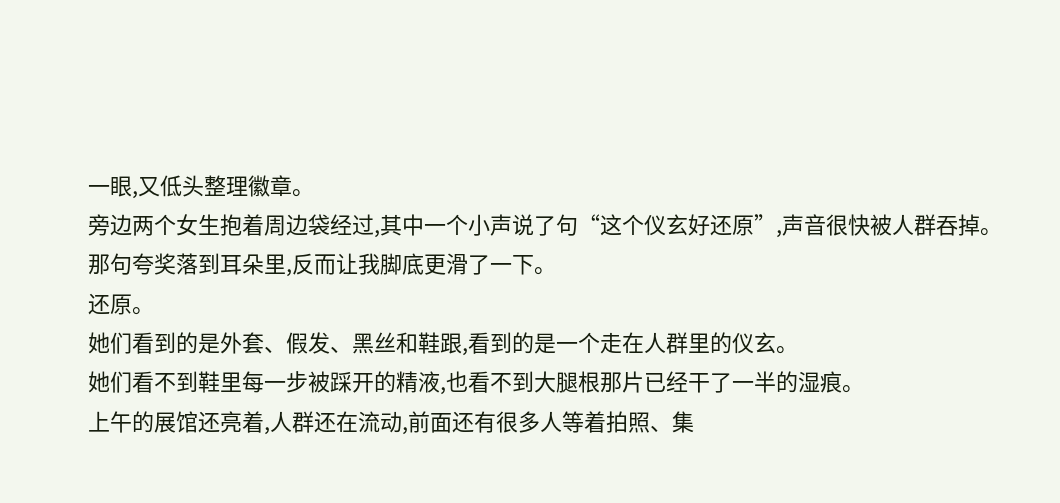一眼,又低头整理徽章。
旁边两个女生抱着周边袋经过,其中一个小声说了句“这个仪玄好还原”,声音很快被人群吞掉。
那句夸奖落到耳朵里,反而让我脚底更滑了一下。
还原。
她们看到的是外套、假发、黑丝和鞋跟,看到的是一个走在人群里的仪玄。
她们看不到鞋里每一步被踩开的精液,也看不到大腿根那片已经干了一半的湿痕。
上午的展馆还亮着,人群还在流动,前面还有很多人等着拍照、集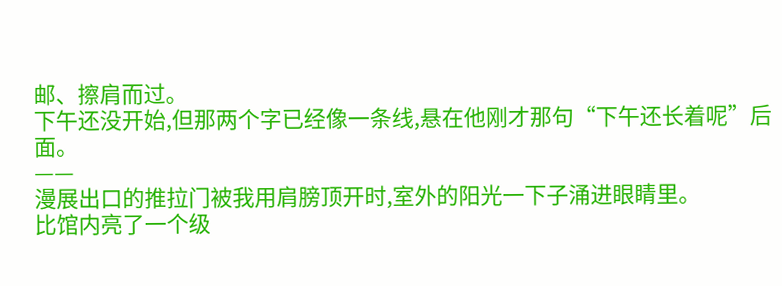邮、擦肩而过。
下午还没开始,但那两个字已经像一条线,悬在他刚才那句“下午还长着呢”后面。
——
漫展出口的推拉门被我用肩膀顶开时,室外的阳光一下子涌进眼睛里。
比馆内亮了一个级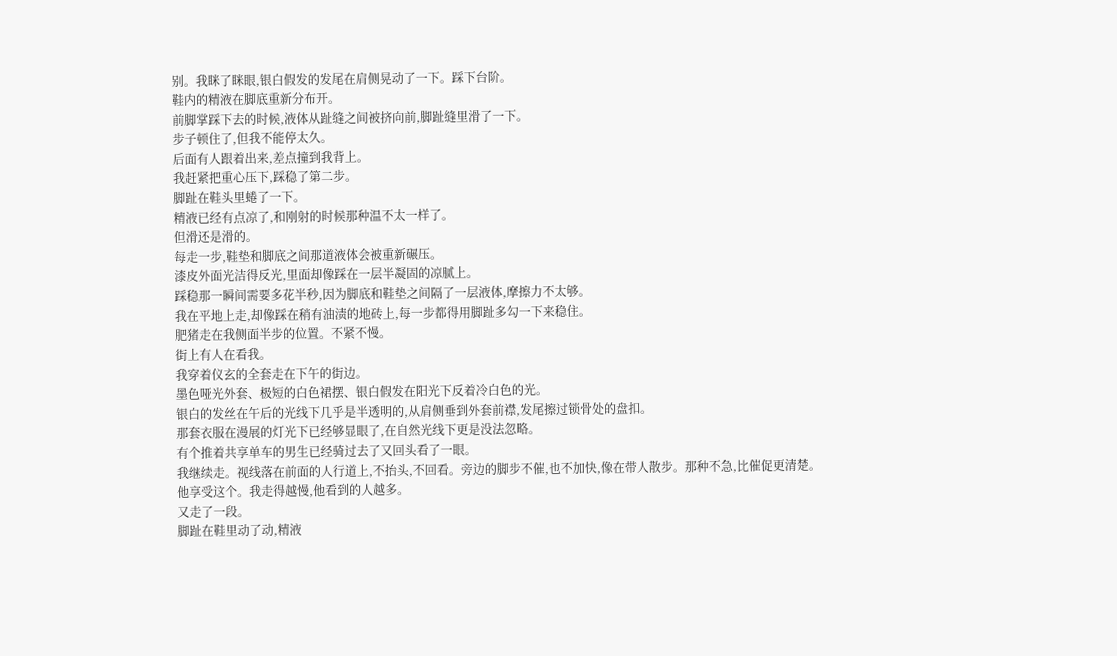别。我眯了眯眼,银白假发的发尾在肩侧晃动了一下。踩下台阶。
鞋内的精液在脚底重新分布开。
前脚掌踩下去的时候,液体从趾缝之间被挤向前,脚趾缝里滑了一下。
步子顿住了,但我不能停太久。
后面有人跟着出来,差点撞到我背上。
我赶紧把重心压下,踩稳了第二步。
脚趾在鞋头里蜷了一下。
精液已经有点凉了,和刚射的时候那种温不太一样了。
但滑还是滑的。
每走一步,鞋垫和脚底之间那道液体会被重新碾压。
漆皮外面光洁得反光,里面却像踩在一层半凝固的凉腻上。
踩稳那一瞬间需要多花半秒,因为脚底和鞋垫之间隔了一层液体,摩擦力不太够。
我在平地上走,却像踩在稍有油渍的地砖上,每一步都得用脚趾多勾一下来稳住。
肥猪走在我侧面半步的位置。不紧不慢。
街上有人在看我。
我穿着仪玄的全套走在下午的街边。
墨色哑光外套、极短的白色裙摆、银白假发在阳光下反着冷白色的光。
银白的发丝在午后的光线下几乎是半透明的,从肩侧垂到外套前襟,发尾擦过锁骨处的盘扣。
那套衣服在漫展的灯光下已经够显眼了,在自然光线下更是没法忽略。
有个推着共享单车的男生已经骑过去了又回头看了一眼。
我继续走。视线落在前面的人行道上,不抬头,不回看。旁边的脚步不催,也不加快,像在带人散步。那种不急,比催促更清楚。
他享受这个。我走得越慢,他看到的人越多。
又走了一段。
脚趾在鞋里动了动,精液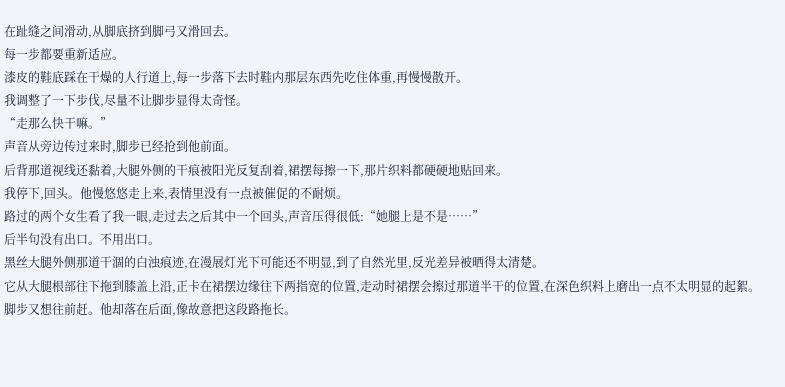在趾缝之间滑动,从脚底挤到脚弓又滑回去。
每一步都要重新适应。
漆皮的鞋底踩在干燥的人行道上,每一步落下去时鞋内那层东西先吃住体重,再慢慢散开。
我调整了一下步伐,尽量不让脚步显得太奇怪。
“走那么快干嘛。”
声音从旁边传过来时,脚步已经抢到他前面。
后背那道视线还黏着,大腿外侧的干痕被阳光反复刮着,裙摆每擦一下,那片织料都硬硬地贴回来。
我停下,回头。他慢悠悠走上来,表情里没有一点被催促的不耐烦。
路过的两个女生看了我一眼,走过去之后其中一个回头,声音压得很低:“她腿上是不是……”
后半句没有出口。不用出口。
黑丝大腿外侧那道干涸的白浊痕迹,在漫展灯光下可能还不明显,到了自然光里,反光差异被晒得太清楚。
它从大腿根部往下拖到膝盖上沿,正卡在裙摆边缘往下两指宽的位置,走动时裙摆会擦过那道半干的位置,在深色织料上磨出一点不太明显的起絮。
脚步又想往前赶。他却落在后面,像故意把这段路拖长。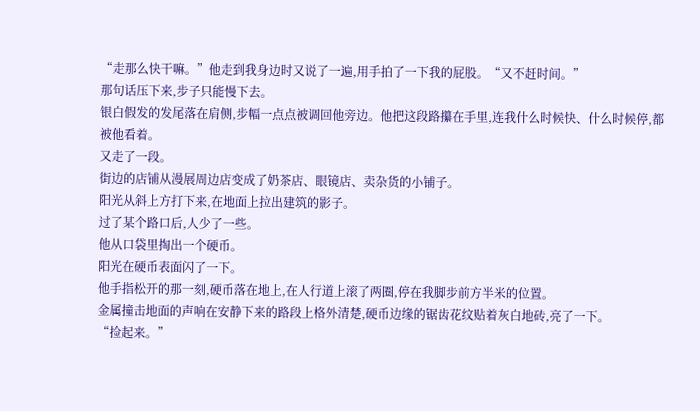“走那么快干嘛。”他走到我身边时又说了一遍,用手拍了一下我的屁股。“又不赶时间。”
那句话压下来,步子只能慢下去。
银白假发的发尾落在肩侧,步幅一点点被调回他旁边。他把这段路攥在手里,连我什么时候快、什么时候停,都被他看着。
又走了一段。
街边的店铺从漫展周边店变成了奶茶店、眼镜店、卖杂货的小铺子。
阳光从斜上方打下来,在地面上拉出建筑的影子。
过了某个路口后,人少了一些。
他从口袋里掏出一个硬币。
阳光在硬币表面闪了一下。
他手指松开的那一刻,硬币落在地上,在人行道上滚了两圈,停在我脚步前方半米的位置。
金属撞击地面的声响在安静下来的路段上格外清楚,硬币边缘的锯齿花纹贴着灰白地砖,亮了一下。
“捡起来。”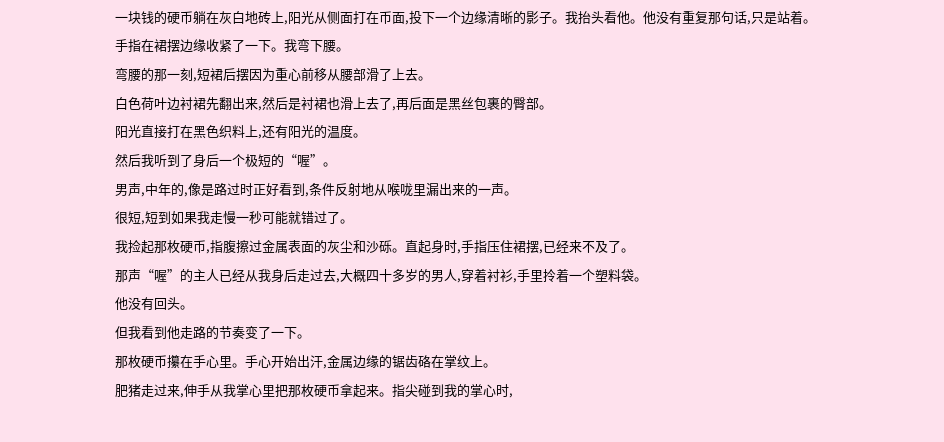一块钱的硬币躺在灰白地砖上,阳光从侧面打在币面,投下一个边缘清晰的影子。我抬头看他。他没有重复那句话,只是站着。
手指在裙摆边缘收紧了一下。我弯下腰。
弯腰的那一刻,短裙后摆因为重心前移从腰部滑了上去。
白色荷叶边衬裙先翻出来,然后是衬裙也滑上去了,再后面是黑丝包裹的臀部。
阳光直接打在黑色织料上,还有阳光的温度。
然后我听到了身后一个极短的“喔”。
男声,中年的,像是路过时正好看到,条件反射地从喉咙里漏出来的一声。
很短,短到如果我走慢一秒可能就错过了。
我捡起那枚硬币,指腹擦过金属表面的灰尘和沙砾。直起身时,手指压住裙摆,已经来不及了。
那声“喔”的主人已经从我身后走过去,大概四十多岁的男人,穿着衬衫,手里拎着一个塑料袋。
他没有回头。
但我看到他走路的节奏变了一下。
那枚硬币攥在手心里。手心开始出汗,金属边缘的锯齿硌在掌纹上。
肥猪走过来,伸手从我掌心里把那枚硬币拿起来。指尖碰到我的掌心时,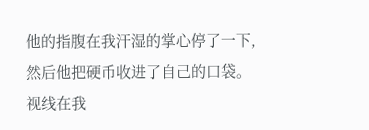他的指腹在我汗湿的掌心停了一下,然后他把硬币收进了自己的口袋。
视线在我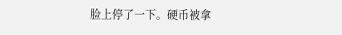脸上停了一下。硬币被拿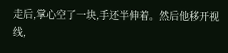走后,掌心空了一块,手还半伸着。然后他移开视线,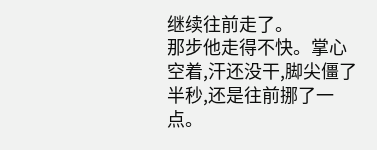继续往前走了。
那步他走得不快。掌心空着,汗还没干,脚尖僵了半秒,还是往前挪了一点。